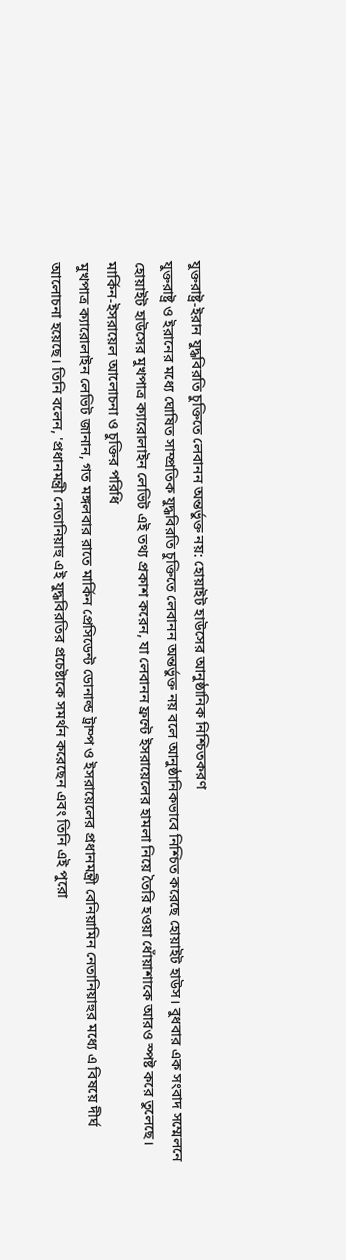যুক্তরাষ্ট্র-ইরান যুদ্ধবিরতি চুক্তিতে লেবানন অন্তর্ভুক্ত নয়: হোয়াইট হাউসের আনুষ্ঠানিক নিশ্চিতকরণ
যুক্তরাষ্ট্র ও ইরানের মধ্যে ঘোষিত সাম্প্রতিক যুদ্ধবিরতি চুক্তিতে লেবানন অন্তর্ভুক্ত নয় বলে আনুষ্ঠানিকভাবে নিশ্চিত করেছে হোয়াইট হাউস। বুধবার এক সংবাদ সম্মেলনে হোয়াইট হাউসের মুখপাত্র ক্যারোলাইন লেভিট এই তথ্য প্রকাশ করেন, যা লেবানন ফ্রন্টে ইসরায়েলের হামলা নিয়ে তৈরি হওয়া ধোঁয়াশাকে আরও স্পষ্ট করে তুলেছে।
মার্কিন-ইসরায়েল আলোচনা ও চুক্তির পরিধি
মুখপাত্র ক্যারোলাইন লেভিট জানান, গত মঙ্গলবার রাতে মার্কিন প্রেসিডেন্ট ডোনাল্ড ট্রাম্প ও ইসরায়েলের প্রধানমন্ত্রী বেনিয়ামিন নেতানিয়াহুর মধ্যে এ বিষয়ে দীর্ঘ আলোচনা হয়েছে। তিনি বলেন, 'প্রধানমন্ত্রী নেতানিয়াহু এই যুদ্ধবিরতির প্রচেষ্টাকে সমর্থন করেছেন এবং তিনি এই পুরো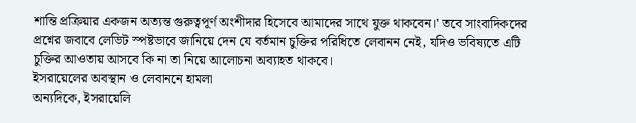শান্তি প্রক্রিয়ার একজন অত্যন্ত গুরুত্বপূর্ণ অংশীদার হিসেবে আমাদের সাথে যুক্ত থাকবেন।' তবে সাংবাদিকদের প্রশ্নের জবাবে লেভিট স্পষ্টভাবে জানিয়ে দেন যে বর্তমান চুক্তির পরিধিতে লেবানন নেই, যদিও ভবিষ্যতে এটি চুক্তির আওতায় আসবে কি না তা নিয়ে আলোচনা অব্যাহত থাকবে।
ইসরায়েলের অবস্থান ও লেবাননে হামলা
অন্যদিকে, ইসরায়েলি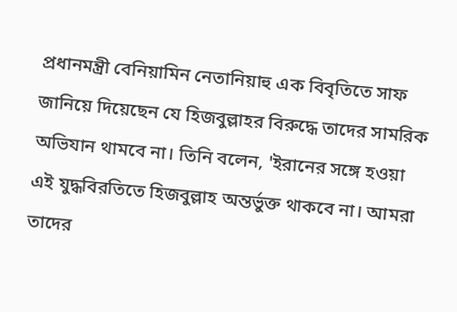প্রধানমন্ত্রী বেনিয়ামিন নেতানিয়াহু এক বিবৃতিতে সাফ জানিয়ে দিয়েছেন যে হিজবুল্লাহর বিরুদ্ধে তাদের সামরিক অভিযান থামবে না। তিনি বলেন, 'ইরানের সঙ্গে হওয়া এই যুদ্ধবিরতিতে হিজবুল্লাহ অন্তর্ভুক্ত থাকবে না। আমরা তাদের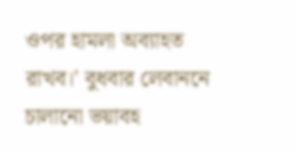ওপর হামলা অব্যাহত রাখব।' বুধবার লেবাননে চালানো ভয়াবহ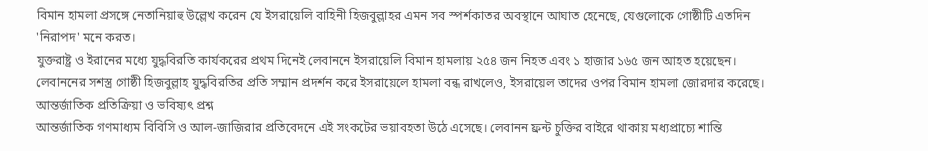বিমান হামলা প্রসঙ্গে নেতানিয়াহু উল্লেখ করেন যে ইসরায়েলি বাহিনী হিজবুল্লাহর এমন সব স্পর্শকাতর অবস্থানে আঘাত হেনেছে, যেগুলোকে গোষ্ঠীটি এতদিন 'নিরাপদ' মনে করত।
যুক্তরাষ্ট্র ও ইরানের মধ্যে যুদ্ধবিরতি কার্যকরের প্রথম দিনেই লেবাননে ইসরায়েলি বিমান হামলায় ২৫৪ জন নিহত এবং ১ হাজার ১৬৫ জন আহত হয়েছেন। লেবাননের সশস্ত্র গোষ্ঠী হিজবুল্লাহ যুদ্ধবিরতির প্রতি সম্মান প্রদর্শন করে ইসরায়েলে হামলা বন্ধ রাখলেও, ইসরায়েল তাদের ওপর বিমান হামলা জোরদার করেছে।
আন্তর্জাতিক প্রতিক্রিয়া ও ভবিষ্যৎ প্রশ্ন
আন্তর্জাতিক গণমাধ্যম বিবিসি ও আল-জাজিরার প্রতিবেদনে এই সংকটের ভয়াবহতা উঠে এসেছে। লেবানন ফ্রন্ট চুক্তির বাইরে থাকায় মধ্যপ্রাচ্যে শান্তি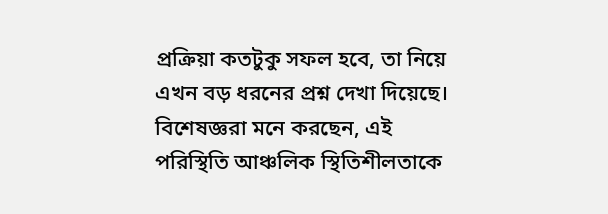প্রক্রিয়া কতটুকু সফল হবে, তা নিয়ে এখন বড় ধরনের প্রশ্ন দেখা দিয়েছে। বিশেষজ্ঞরা মনে করছেন, এই পরিস্থিতি আঞ্চলিক স্থিতিশীলতাকে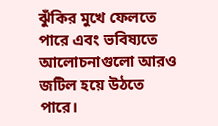ঝুঁকির মুখে ফেলতে পারে এবং ভবিষ্যতে আলোচনাগুলো আরও জটিল হয়ে উঠতে পারে।